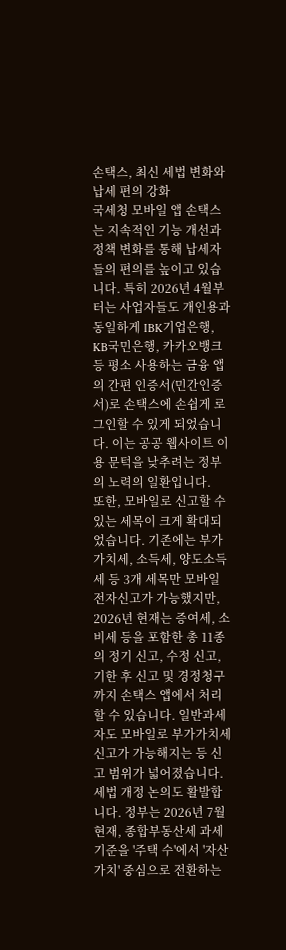손택스, 최신 세법 변화와 납세 편의 강화
국세청 모바일 앱 손택스는 지속적인 기능 개선과 정책 변화를 통해 납세자들의 편의를 높이고 있습니다. 특히 2026년 4월부터는 사업자들도 개인용과 동일하게 IBK기업은행, KB국민은행, 카카오뱅크 등 평소 사용하는 금융 앱의 간편 인증서(민간인증서)로 손택스에 손쉽게 로그인할 수 있게 되었습니다. 이는 공공 웹사이트 이용 문턱을 낮추려는 정부의 노력의 일환입니다.
또한, 모바일로 신고할 수 있는 세목이 크게 확대되었습니다. 기존에는 부가가치세, 소득세, 양도소득세 등 3개 세목만 모바일 전자신고가 가능했지만, 2026년 현재는 증여세, 소비세 등을 포함한 총 11종의 정기 신고, 수정 신고, 기한 후 신고 및 경정청구까지 손택스 앱에서 처리할 수 있습니다. 일반과세자도 모바일로 부가가치세 신고가 가능해지는 등 신고 범위가 넓어졌습니다.
세법 개정 논의도 활발합니다. 정부는 2026년 7월 현재, 종합부동산세 과세 기준을 '주택 수'에서 '자산 가치' 중심으로 전환하는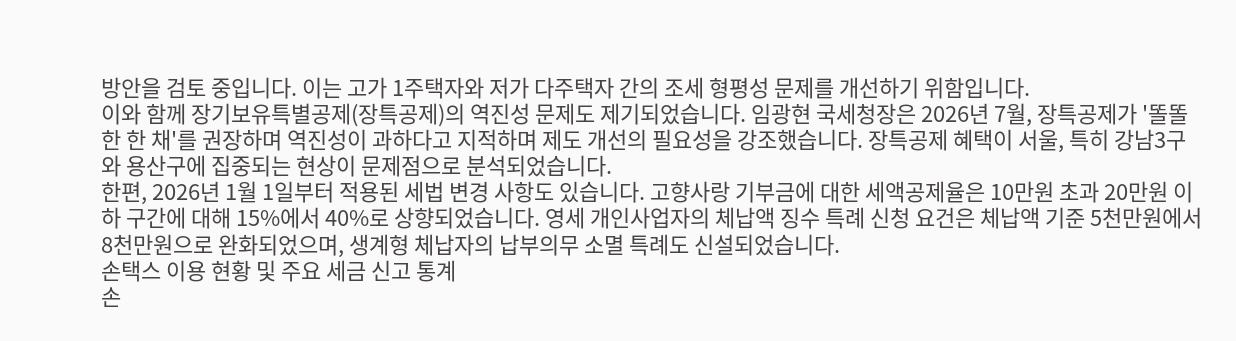방안을 검토 중입니다. 이는 고가 1주택자와 저가 다주택자 간의 조세 형평성 문제를 개선하기 위함입니다.
이와 함께 장기보유특별공제(장특공제)의 역진성 문제도 제기되었습니다. 임광현 국세청장은 2026년 7월, 장특공제가 '똘똘한 한 채'를 권장하며 역진성이 과하다고 지적하며 제도 개선의 필요성을 강조했습니다. 장특공제 혜택이 서울, 특히 강남3구와 용산구에 집중되는 현상이 문제점으로 분석되었습니다.
한편, 2026년 1월 1일부터 적용된 세법 변경 사항도 있습니다. 고향사랑 기부금에 대한 세액공제율은 10만원 초과 20만원 이하 구간에 대해 15%에서 40%로 상향되었습니다. 영세 개인사업자의 체납액 징수 특례 신청 요건은 체납액 기준 5천만원에서 8천만원으로 완화되었으며, 생계형 체납자의 납부의무 소멸 특례도 신설되었습니다.
손택스 이용 현황 및 주요 세금 신고 통계
손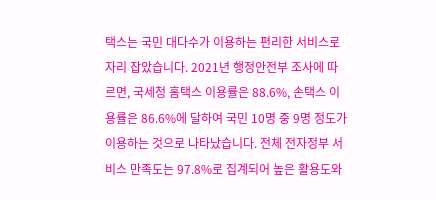택스는 국민 대다수가 이용하는 편리한 서비스로 자리 잡았습니다. 2021년 행정안전부 조사에 따르면, 국세청 홈택스 이용률은 88.6%, 손택스 이용률은 86.6%에 달하여 국민 10명 중 9명 정도가 이용하는 것으로 나타났습니다. 전체 전자정부 서비스 만족도는 97.8%로 집계되어 높은 활용도와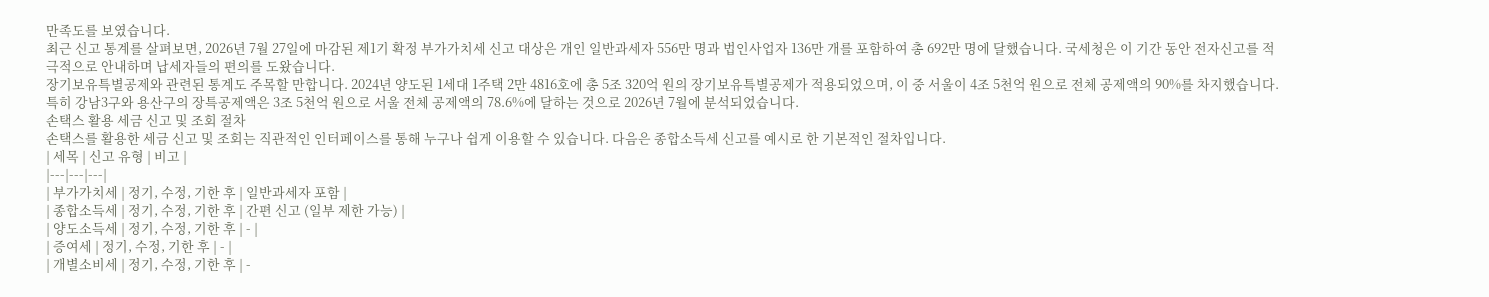만족도를 보였습니다.
최근 신고 통계를 살펴보면, 2026년 7월 27일에 마감된 제1기 확정 부가가치세 신고 대상은 개인 일반과세자 556만 명과 법인사업자 136만 개를 포함하여 총 692만 명에 달했습니다. 국세청은 이 기간 동안 전자신고를 적극적으로 안내하며 납세자들의 편의를 도왔습니다.
장기보유특별공제와 관련된 통계도 주목할 만합니다. 2024년 양도된 1세대 1주택 2만 4816호에 총 5조 320억 원의 장기보유특별공제가 적용되었으며, 이 중 서울이 4조 5천억 원으로 전체 공제액의 90%를 차지했습니다. 특히 강남3구와 용산구의 장특공제액은 3조 5천억 원으로 서울 전체 공제액의 78.6%에 달하는 것으로 2026년 7월에 분석되었습니다.
손택스 활용 세금 신고 및 조회 절차
손택스를 활용한 세금 신고 및 조회는 직관적인 인터페이스를 통해 누구나 쉽게 이용할 수 있습니다. 다음은 종합소득세 신고를 예시로 한 기본적인 절차입니다.
| 세목 | 신고 유형 | 비고 |
|---|---|---|
| 부가가치세 | 정기, 수정, 기한 후 | 일반과세자 포함 |
| 종합소득세 | 정기, 수정, 기한 후 | 간편 신고 (일부 제한 가능) |
| 양도소득세 | 정기, 수정, 기한 후 | - |
| 증여세 | 정기, 수정, 기한 후 | - |
| 개별소비세 | 정기, 수정, 기한 후 | -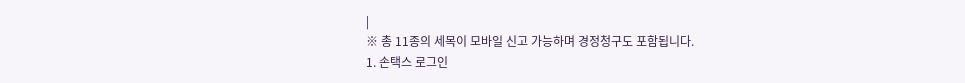|
※ 총 11종의 세목이 모바일 신고 가능하며 경정청구도 포함됩니다.
1. 손택스 로그인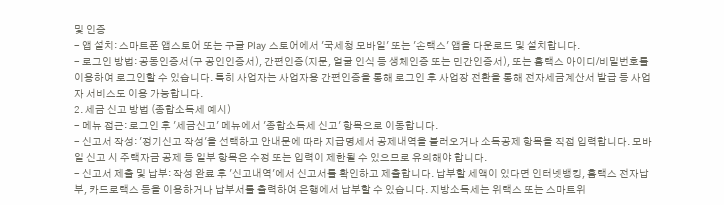및 인증
- 앱 설치: 스마트폰 앱스토어 또는 구글 Play 스토어에서 '국세청 모바일' 또는 '손택스' 앱을 다운로드 및 설치합니다.
- 로그인 방법: 공동인증서(구 공인인증서), 간편인증(지문, 얼굴 인식 등 생체인증 또는 민간인증서), 또는 홈택스 아이디/비밀번호를 이용하여 로그인할 수 있습니다. 특히 사업자는 사업자용 간편인증을 통해 로그인 후 사업장 전환을 통해 전자세금계산서 발급 등 사업자 서비스도 이용 가능합니다.
2. 세금 신고 방법 (종합소득세 예시)
- 메뉴 접근: 로그인 후 '세금신고' 메뉴에서 '종합소득세 신고' 항목으로 이동합니다.
- 신고서 작성: '정기신고 작성'을 선택하고 안내문에 따라 지급명세서 공제내역을 불러오거나 소득공제 항목을 직접 입력합니다. 모바일 신고 시 주택자금 공제 등 일부 항목은 수정 또는 입력이 제한될 수 있으므로 유의해야 합니다.
- 신고서 제출 및 납부: 작성 완료 후 '신고내역'에서 신고서를 확인하고 제출합니다. 납부할 세액이 있다면 인터넷뱅킹, 홈택스 전자납부, 카드로택스 등을 이용하거나 납부서를 출력하여 은행에서 납부할 수 있습니다. 지방소득세는 위택스 또는 스마트위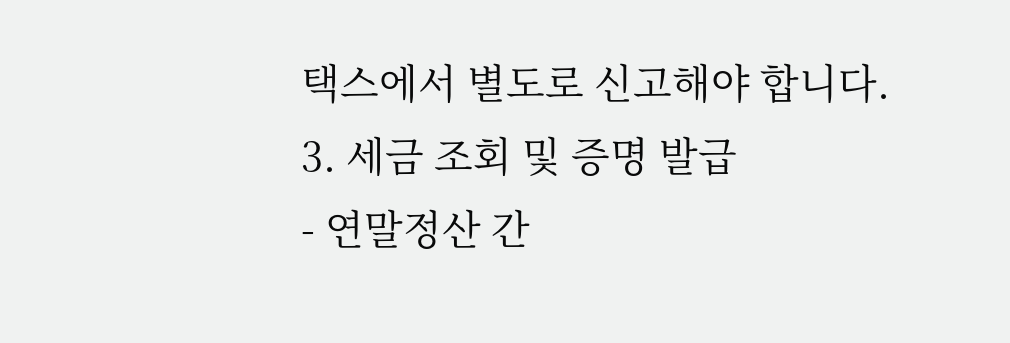택스에서 별도로 신고해야 합니다.
3. 세금 조회 및 증명 발급
- 연말정산 간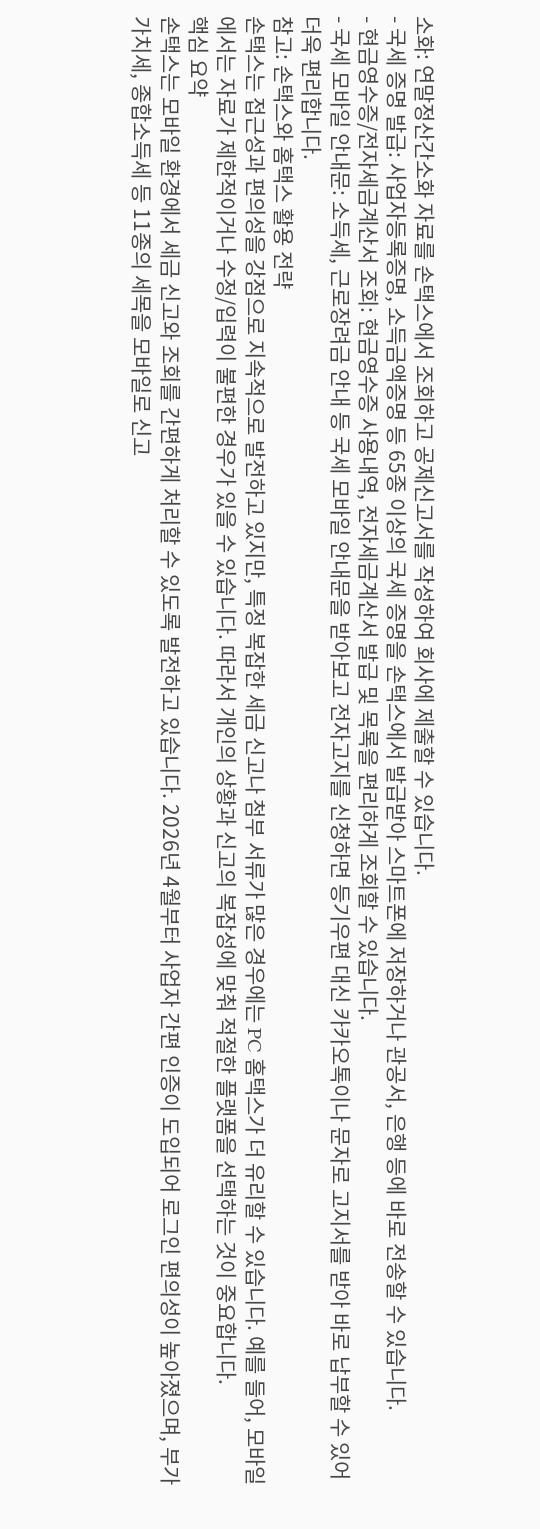소화: 연말정산간소화 자료를 손택스에서 조회하고 공제신고서를 작성하여 회사에 제출할 수 있습니다.
- 국세 증명 발급: 사업자등록증명, 소득금액증명 등 65종 이상의 국세 증명을 손택스에서 발급받아 스마트폰에 저장하거나 관공서, 은행 등에 바로 전송할 수 있습니다.
- 현금영수증/전자세금계산서 조회: 현금영수증 사용내역, 전자세금계산서 발급 및 목록을 편리하게 조회할 수 있습니다.
- 국세 모바일 안내문: 소득세, 근로장려금 안내 등 국세 모바일 안내문을 받아보고 전자고지를 신청하면 등기우편 대신 카카오톡이나 문자로 고지서를 받아 바로 납부할 수 있어 더욱 편리합니다.
참고: 손택스와 홈택스 활용 전략
손택스는 접근성과 편의성을 강점으로 지속적으로 발전하고 있지만, 특정 복잡한 세금 신고나 첨부 서류가 많은 경우에는 PC 홈택스가 더 유리할 수 있습니다. 예를 들어, 모바일에서는 자료가 제한적이거나 수정/입력이 불편한 경우가 있을 수 있습니다. 따라서 개인의 상황과 신고의 복잡성에 맞춰 적절한 플랫폼을 선택하는 것이 중요합니다.
핵심 요약
손택스는 모바일 환경에서 세금 신고와 조회를 간편하게 처리할 수 있도록 발전하고 있습니다. 2026년 4월부터 사업자 간편 인증이 도입되어 로그인 편의성이 높아졌으며, 부가가치세, 종합소득세 등 11종의 세목을 모바일로 신고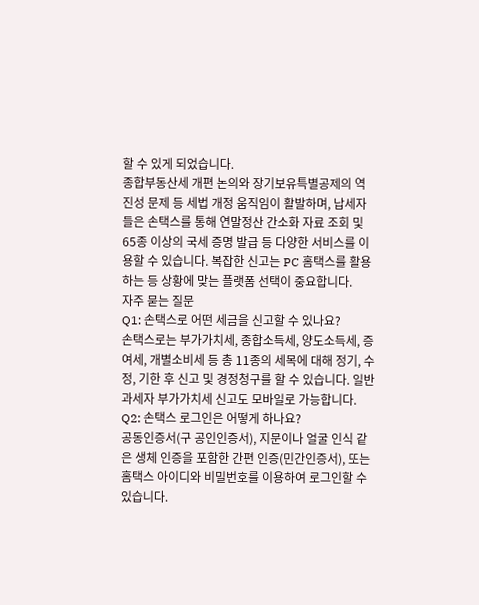할 수 있게 되었습니다.
종합부동산세 개편 논의와 장기보유특별공제의 역진성 문제 등 세법 개정 움직임이 활발하며, 납세자들은 손택스를 통해 연말정산 간소화 자료 조회 및 65종 이상의 국세 증명 발급 등 다양한 서비스를 이용할 수 있습니다. 복잡한 신고는 PC 홈택스를 활용하는 등 상황에 맞는 플랫폼 선택이 중요합니다.
자주 묻는 질문
Q1: 손택스로 어떤 세금을 신고할 수 있나요?
손택스로는 부가가치세, 종합소득세, 양도소득세, 증여세, 개별소비세 등 총 11종의 세목에 대해 정기, 수정, 기한 후 신고 및 경정청구를 할 수 있습니다. 일반과세자 부가가치세 신고도 모바일로 가능합니다.
Q2: 손택스 로그인은 어떻게 하나요?
공동인증서(구 공인인증서), 지문이나 얼굴 인식 같은 생체 인증을 포함한 간편 인증(민간인증서), 또는 홈택스 아이디와 비밀번호를 이용하여 로그인할 수 있습니다.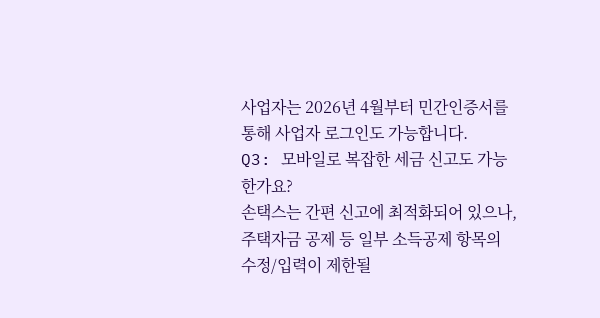사업자는 2026년 4월부터 민간인증서를 통해 사업자 로그인도 가능합니다.
Q3: 모바일로 복잡한 세금 신고도 가능한가요?
손택스는 간편 신고에 최적화되어 있으나, 주택자금 공제 등 일부 소득공제 항목의 수정/입력이 제한될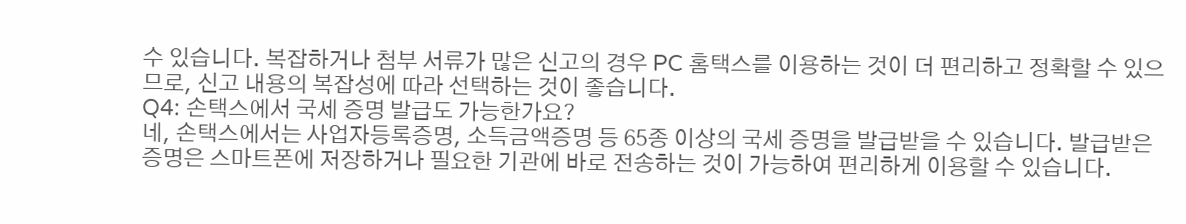수 있습니다. 복잡하거나 첨부 서류가 많은 신고의 경우 PC 홈택스를 이용하는 것이 더 편리하고 정확할 수 있으므로, 신고 내용의 복잡성에 따라 선택하는 것이 좋습니다.
Q4: 손택스에서 국세 증명 발급도 가능한가요?
네, 손택스에서는 사업자등록증명, 소득금액증명 등 65종 이상의 국세 증명을 발급받을 수 있습니다. 발급받은 증명은 스마트폰에 저장하거나 필요한 기관에 바로 전송하는 것이 가능하여 편리하게 이용할 수 있습니다.